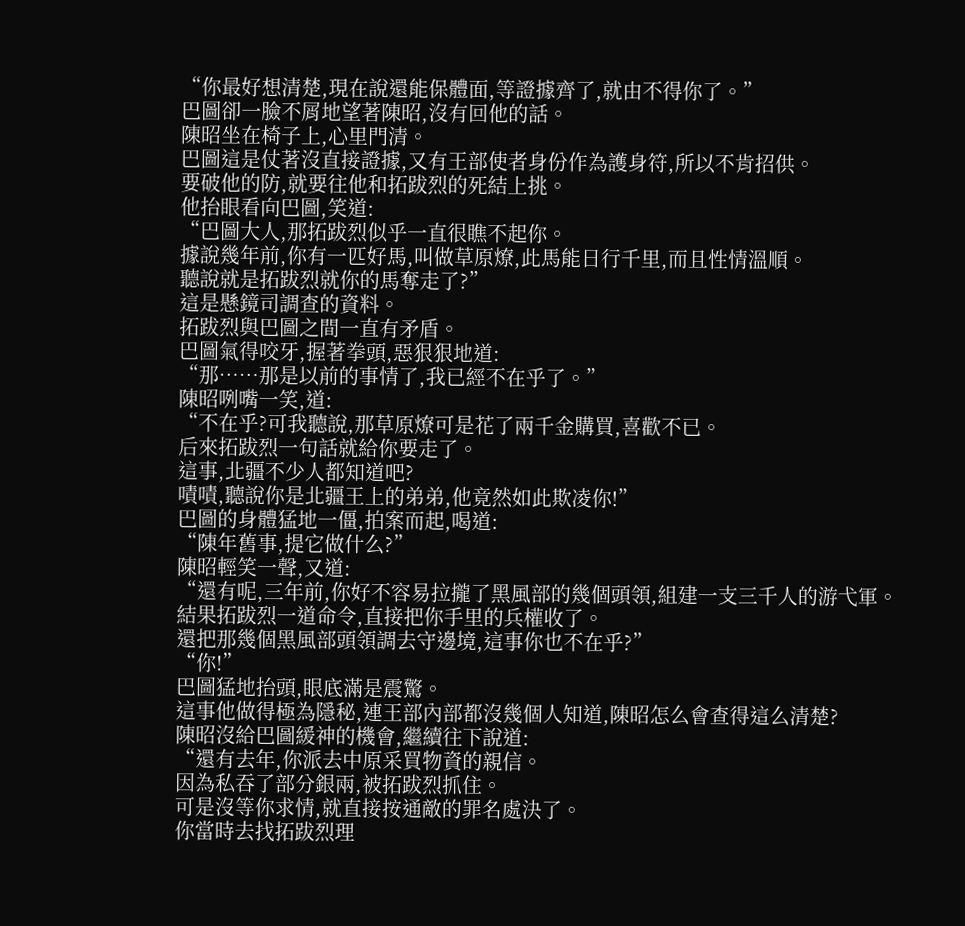“你最好想清楚,現在說還能保體面,等證據齊了,就由不得你了。”
巴圖卻一臉不屑地望著陳昭,沒有回他的話。
陳昭坐在椅子上,心里門清。
巴圖這是仗著沒直接證據,又有王部使者身份作為護身符,所以不肯招供。
要破他的防,就要往他和拓跋烈的死結上挑。
他抬眼看向巴圖,笑道:
“巴圖大人,那拓跋烈似乎一直很瞧不起你。
據說幾年前,你有一匹好馬,叫做草原燎,此馬能日行千里,而且性情溫順。
聽說就是拓跋烈就你的馬奪走了?”
這是懸鏡司調查的資料。
拓跋烈與巴圖之間一直有矛盾。
巴圖氣得咬牙,握著拳頭,惡狠狠地道:
“那……那是以前的事情了,我已經不在乎了。”
陳昭咧嘴一笑,道:
“不在乎?可我聽說,那草原燎可是花了兩千金購買,喜歡不已。
后來拓跋烈一句話就給你要走了。
這事,北疆不少人都知道吧?
嘖嘖,聽說你是北疆王上的弟弟,他竟然如此欺凌你!”
巴圖的身體猛地一僵,拍案而起,喝道:
“陳年舊事,提它做什么?”
陳昭輕笑一聲,又道:
“還有呢,三年前,你好不容易拉攏了黑風部的幾個頭領,組建一支三千人的游弋軍。
結果拓跋烈一道命令,直接把你手里的兵權收了。
還把那幾個黑風部頭領調去守邊境,這事你也不在乎?”
“你!”
巴圖猛地抬頭,眼底滿是震驚。
這事他做得極為隱秘,連王部內部都沒幾個人知道,陳昭怎么會查得這么清楚?
陳昭沒給巴圖緩神的機會,繼續往下說道:
“還有去年,你派去中原采買物資的親信。
因為私吞了部分銀兩,被拓跋烈抓住。
可是沒等你求情,就直接按通敵的罪名處決了。
你當時去找拓跋烈理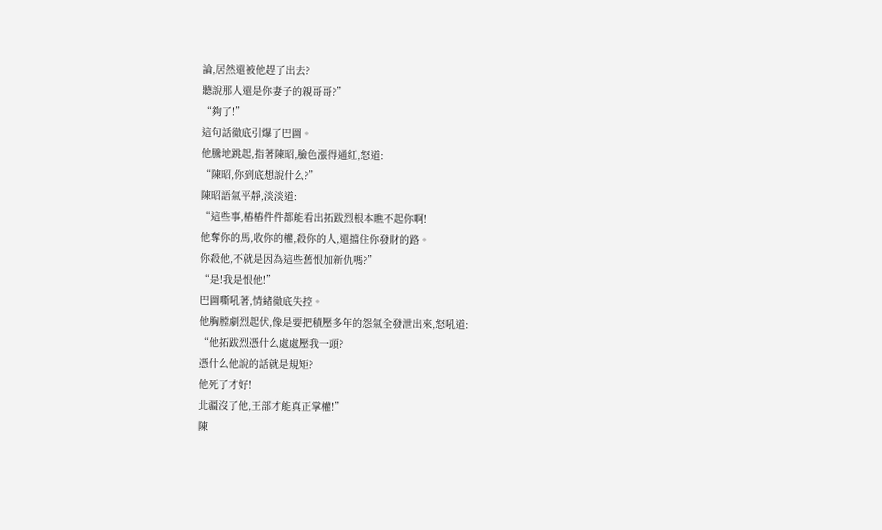論,居然還被他趕了出去?
聽說那人還是你妻子的親哥哥?”
“夠了!”
這句話徹底引爆了巴圖。
他騰地跳起,指著陳昭,臉色漲得通紅,怒道:
“陳昭,你到底想說什么?”
陳昭語氣平靜,淡淡道:
“這些事,樁樁件件都能看出拓跋烈根本瞧不起你啊!
他奪你的馬,收你的權,殺你的人,還擋住你發財的路。
你殺他,不就是因為這些舊恨加新仇嗎?”
“是!我是恨他!”
巴圖嘶吼著,情緒徹底失控。
他胸膛劇烈起伏,像是要把積壓多年的怨氣全發泄出來,怒吼道:
“他拓跋烈憑什么處處壓我一頭?
憑什么他說的話就是規矩?
他死了才好!
北疆沒了他,王部才能真正掌權!”
陳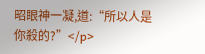昭眼神一凝,道:“所以人是你殺的?”</p>